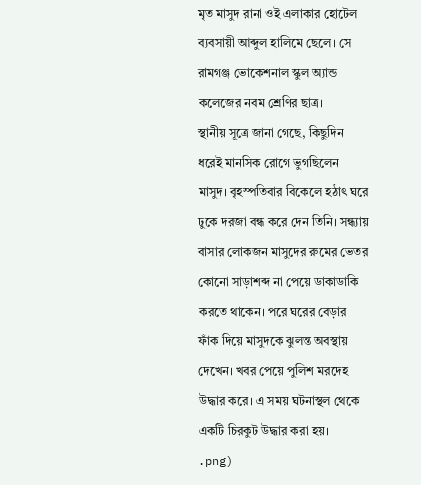মৃত মাসুদ রানা ওই এলাকার হোটেল ব্যবসায়ী আব্দুল হালিমে ছেলে। সে রামগঞ্জ ভোকেশনাল স্কুল অ্যান্ড কলেজের নবম শ্রেণির ছাত্র।
স্থানীয় সূত্রে জানা গেছে, কিছুদিন ধরেই মানসিক রোগে ভুগছিলেন মাসুদ। বৃহস্পতিবার বিকেলে হঠাৎ ঘরে ঢুকে দরজা বন্ধ করে দেন তিনি। সন্ধ্যায় বাসার লোকজন মাসুদের রুমের ভেতর কোনো সাড়াশব্দ না পেয়ে ডাকাডাকি করতে থাকেন। পরে ঘরের বেড়ার ফাঁক দিয়ে মাসুদকে ঝুলন্ত অবস্থায় দেখেন। খবর পেয়ে পুলিশ মরদেহ উদ্ধার করে। এ সময় ঘটনাস্থল থেকে একটি চিরকুট উদ্ধার করা হয়।
.png)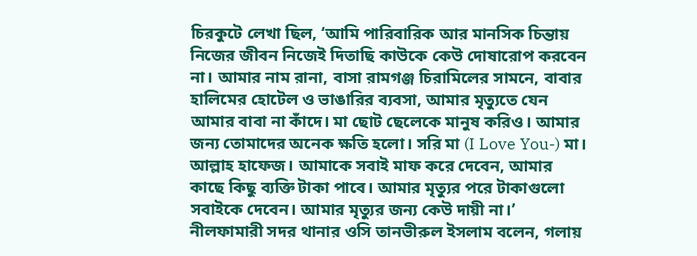চিরকুটে লেখা ছিল, ‘আমি পারিবারিক আর মানসিক চিন্তায় নিজের জীবন নিজেই দিতাছি কাউকে কেউ দোষারোপ করবেন না। আমার নাম রানা, বাসা রামগঞ্জ চিরামিলের সামনে, বাবার হালিমের হোটেল ও ভাঙারির ব্যবসা, আমার মৃত্যুতে যেন আমার বাবা না কাঁদে। মা ছোট ছেলেকে মানুষ করিও। আমার জন্য তোমাদের অনেক ক্ষতি হলো। সরি মা (I Love You-) মা। আল্লাহ হাফেজ। আমাকে সবাই মাফ করে দেবেন, আমার কাছে কিছু ব্যক্তি টাকা পাবে। আমার মৃত্যুর পরে টাকাগুলো সবাইকে দেবেন। আমার মৃত্যুর জন্য কেউ দায়ী না।’
নীলফামারী সদর থানার ওসি তানভীরুল ইসলাম বলেন, গলায়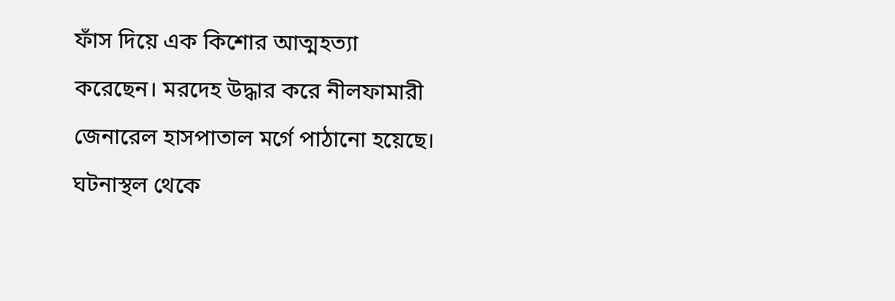ফাঁস দিয়ে এক কিশোর আত্মহত্যা করেছেন। মরদেহ উদ্ধার করে নীলফামারী জেনারেল হাসপাতাল মর্গে পাঠানো হয়েছে। ঘটনাস্থল থেকে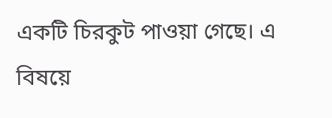একটি চিরকুট পাওয়া গেছে। এ বিষয়ে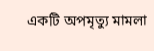একটি অপমৃত্যু মামলা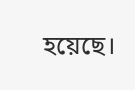হয়েছে।